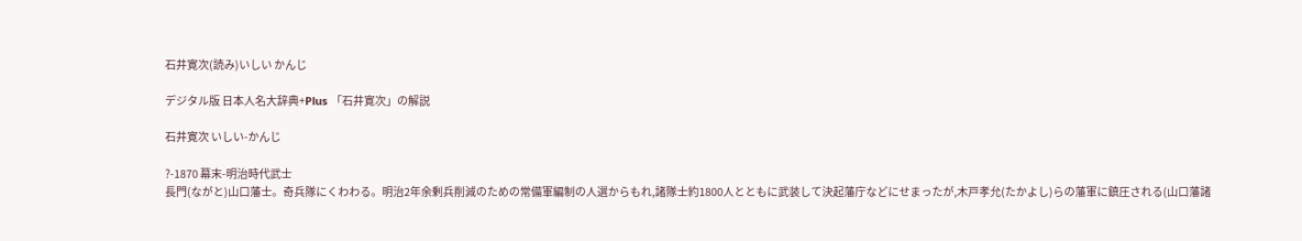石井寛次(読み)いしい かんじ

デジタル版 日本人名大辞典+Plus 「石井寛次」の解説

石井寛次 いしい-かんじ

?-1870 幕末-明治時代武士
長門(ながと)山口藩士。奇兵隊にくわわる。明治2年余剰兵削減のための常備軍編制の人選からもれ,諸隊士約1800人とともに武装して決起藩庁などにせまったが,木戸孝允(たかよし)らの藩軍に鎮圧される(山口藩諸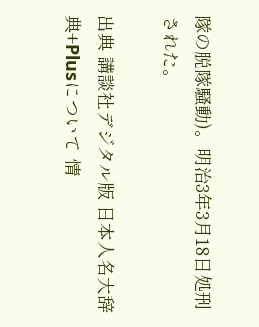隊の脱隊騒動)。明治3年3月18日処刑された。

出典 講談社デジタル版 日本人名大辞典+Plusについて 情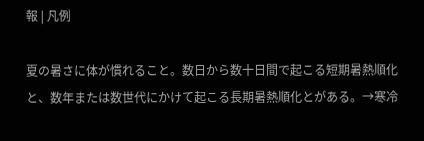報 | 凡例

夏の暑さに体が慣れること。数日から数十日間で起こる短期暑熱順化と、数年または数世代にかけて起こる長期暑熱順化とがある。→寒冷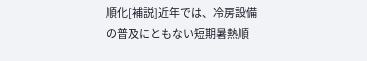順化[補説]近年では、冷房設備の普及にともない短期暑熱順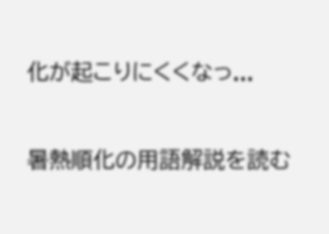化が起こりにくくなっ...

暑熱順化の用語解説を読む